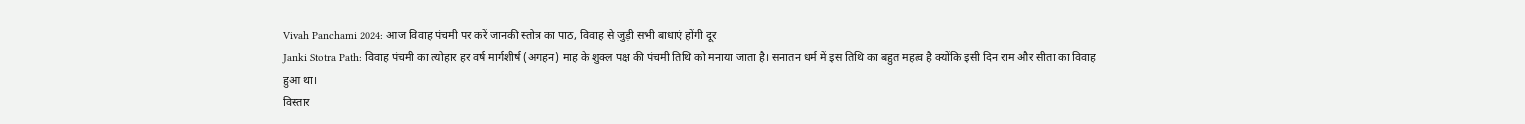Vivah Panchami 2024: आज विवाह पंचमी पर करें जानकी स्तोत्र का पाठ, विवाह से जुड़ी सभी बाधाएं होंगी दूर
Janki Stotra Path: विवाह पंचमी का त्योहार हर वर्ष मार्गशीर्ष (अगहन) माह के शुक्ल पक्ष की पंचमी तिथि को मनाया जाता है। सनातन धर्म में इस तिथि का बहुत महत्व है क्योंकि इसी दिन राम और सीता का विवाह हुआ था।
विस्तार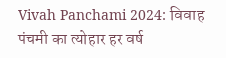Vivah Panchami 2024: विवाह पंचमी का त्योहार हर वर्ष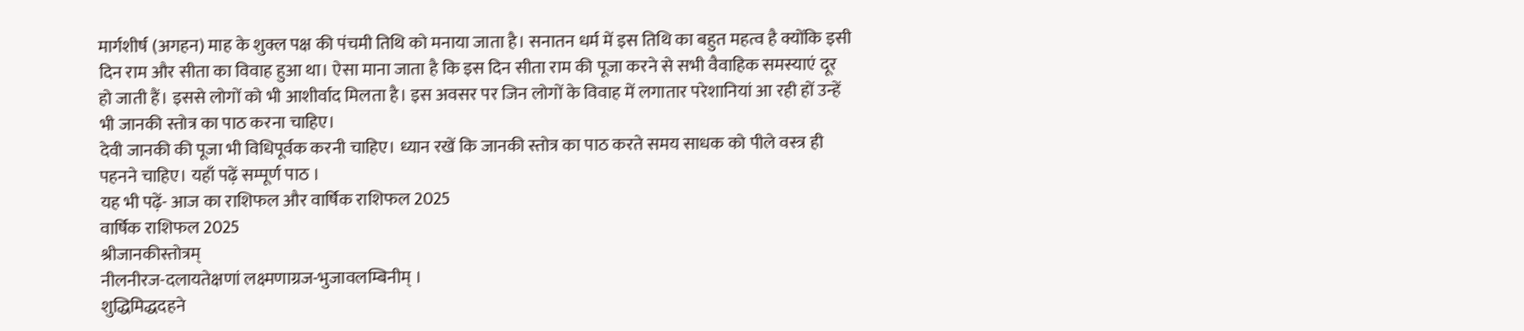मार्गशीर्ष (अगहन) माह के शुक्ल पक्ष की पंचमी तिथि को मनाया जाता है। सनातन धर्म में इस तिथि का बहुत महत्व है क्योंकि इसी दिन राम और सीता का विवाह हुआ था। ऐसा माना जाता है कि इस दिन सीता राम की पूजा करने से सभी वैवाहिक समस्याएं दूर हो जाती हैं। इससे लोगों को भी आशीर्वाद मिलता है। इस अवसर पर जिन लोगों के विवाह में लगातार परेशानियां आ रही हों उन्हें भी जानकी स्तोत्र का पाठ करना चाहिए।
देवी जानकी की पूजा भी विधिपूर्वक करनी चाहिए। ध्यान रखें कि जानकी स्तोत्र का पाठ करते समय साधक को पीले वस्त्र ही पहनने चाहिए। यहाँ पढ़ें सम्पूर्ण पाठ ।
यह भी पढ़ें- आज का राशिफल और वार्षिक राशिफल 2025
वार्षिक राशिफल 2025
श्रीजानकीस्तोत्रम्
नीलनीरज-दलायतेक्षणां लक्ष्मणाग्रज-भुजावलम्बिनीम् ।
शुद्धिमिद्धदहने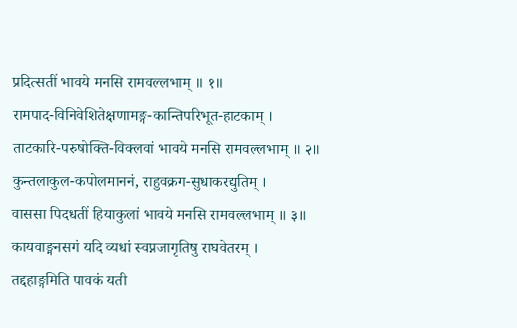प्रदित्सतीं भावये मनसि रामवल्लभाम् ॥ १॥
रामपाद-विनिवेशितेक्षणामङ्ग-कान्तिपरिभूत-हाटकाम् ।
ताटकारि-परुषोक्ति-विक्लवां भावये मनसि रामवल्लभाम् ॥ २॥
कुन्तलाकुल-कपोलमाननं, राहुवक्रग-सुधाकरद्युतिम् ।
वाससा पिदधतीं हियाकुलां भावये मनसि रामवल्लभाम् ॥ ३॥
कायवाङ्मनसगं यदि व्यधां स्वप्नजागृतिषु राघवेतरम् ।
तद्दहाङ्गमिति पावकं यती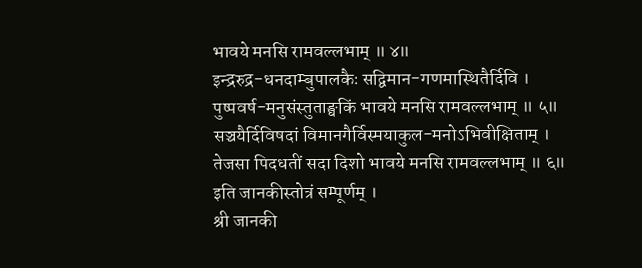भावये मनसि रामवल्लभाम् ॥ ४॥
इन्द्ररुद्र-धनदाम्बुपालकैः सद्विमान-गणमास्थितैर्दिवि ।
पुष्पवर्ष-मनुसंस्तुताङ्घकिं भावये मनसि रामवल्लभाम् ॥ ५॥
सञ्चयैर्दिविषदां विमानगैर्विस्मयाकुल-मनोऽभिवीक्षिताम् ।
तेजसा पिदधतीं सदा दिशो भावये मनसि रामवल्लभाम् ॥ ६॥
इति जानकीस्तोत्रं सम्पूर्णम् ।
श्री जानकी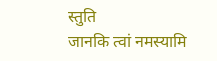स्तुति
जानकि त्वां नमस्यामि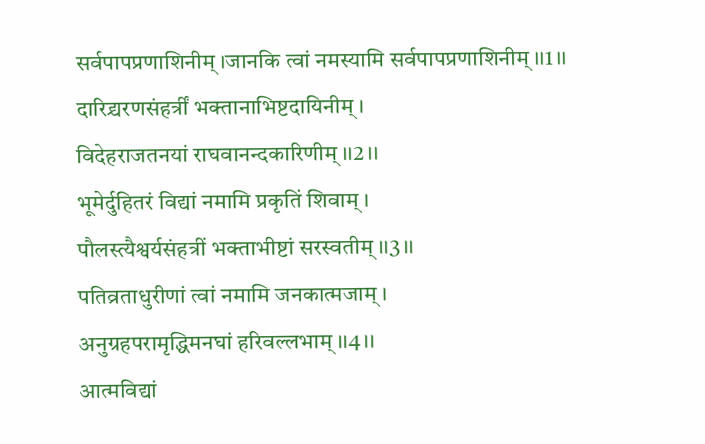सर्वपापप्रणाशिनीम्।जानकि त्वां नमस्यामि सर्वपापप्रणाशिनीम्।।1।।
दारिद्र्यरणसंहर्त्रीं भक्तानाभिष्टदायिनीम्।
विदेहराजतनयां राघवानन्दकारिणीम्।।2।।
भूमेर्दुहितरं विद्यां नमामि प्रकृतिं शिवाम्।
पौलस्त्यैश्वर्यसंहत्रीं भक्ताभीष्टां सरस्वतीम्।।3।।
पतिव्रताधुरीणां त्वां नमामि जनकात्मजाम्।
अनुग्रहपरामृद्धिमनघां हरिवल्लभाम्।।4।।
आत्मविद्यां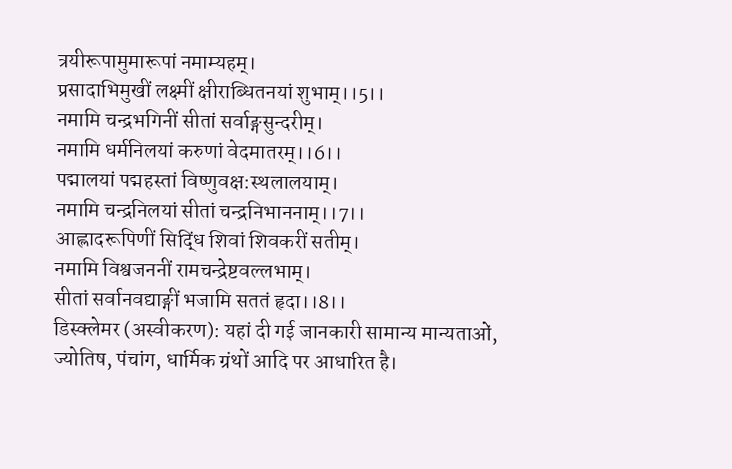त्रयीरूपामुमारूपां नमाम्यहम्।
प्रसादाभिमुखीं लक्ष्मीं क्षीराब्धितनयां शुभाम्।।5।।
नमामि चन्द्रभगिनीं सीतां सर्वाङ्गसुन्दरीम्।
नमामि धर्मनिलयां करुणां वेदमातरम्।।6।।
पद्मालयां पद्महस्तां विष्णुवक्ष:स्थलालयाम्।
नमामि चन्द्रनिलयां सीतां चन्द्रनिभाननाम्।।7।।
आह्लादरूपिणीं सिद्धिं शिवां शिवकरीं सतीम्।
नमामि विश्वजननीं रामचन्द्रेष्टवल्लभाम्।
सीतां सर्वानवद्याङ्गीं भजामि सततं हृदा।।8।।
डिस्क्लेमर (अस्वीकरण): यहां दी गई जानकारी सामान्य मान्यताओं, ज्योतिष, पंचांग, धार्मिक ग्रंथों आदि पर आधारित है।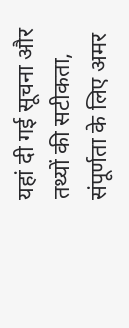यहां दी गई सूचना और तथ्यों की सटीकता, संपूर्णता के लिए अमर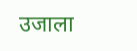उजाला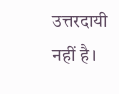उत्तरदायी नहीं है।